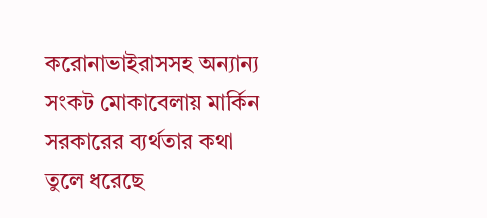করোনাভাইরাসসহ অন্যান্য সংকট মোকাবেলায় মার্কিন সরকারের ব্যর্থতার কথা তুলে ধরেছে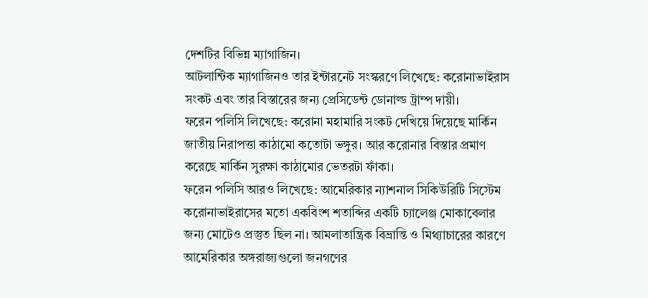দেশটির বিভিন্ন ম্যাগাজিন।
আটলান্টিক ম্যাগাজিনও তার ইন্টারনেট সংস্করণে লিখেছে: করোনাভাইরাস সংকট এবং তার বিস্তারের জন্য প্রেসিডেন্ট ডোনাল্ড ট্রাম্প দায়ী।
ফরেন পলিসি লিখেছে: করোনা মহামারি সংকট দেখিয়ে দিয়েছে মার্কিন জাতীয় নিরাপত্তা কাঠামো কতোটা ভঙ্গুর। আর করোনার বিস্তার প্রমাণ করেছে মার্কিন সুরক্ষা কাঠামোর ভেতরটা ফাঁকা।
ফরেন পলিসি আরও লিখেছে: আমেরিকার ন্যাশনাল সিকিউরিটি সিস্টেম করোনাভাইরাসের মতো একবিংশ শতাব্দির একটি চ্যালেঞ্জ মোকাবেলার জন্য মোটেও প্রস্তুত ছিল না। আমলাতান্ত্রিক বিভ্রান্তি ও মিথ্যাচারের কারণে আমেরিকার অঙ্গরাজ্যগুলো জনগণের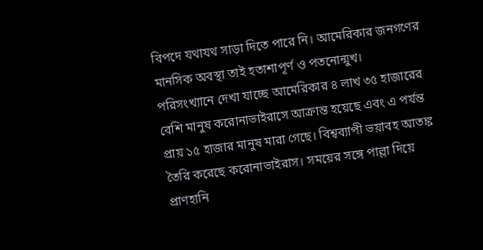বিপদে যথাযথ সাড়া দিতে পারে নি। আমেরিকার জনগণের মানসিক অবস্থা তাই হতাশাপূর্ণ ও পতনোন্মুখ।
পরিসংখ্যানে দেখা যাচ্ছে আমেরিকার ৪ লাখ ৩৫ হাজারের বেশি মানুষ করোনাভাইরাসে আক্রান্ত হয়েছে এবং এ পর্যন্ত প্রায় ১৫ হাজার মানুষ মারা গেছে। বিশ্বব্যাপী ভয়াবহ আতঙ্ক তৈরি করেছে করোনাভাইরাস। সময়ের সঙ্গে পাল্লা দিয়ে প্রাণহানি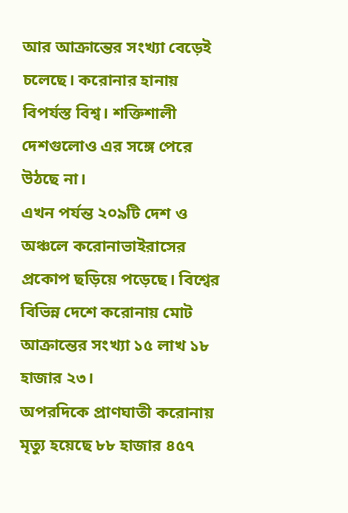আর আক্রান্তের সংখ্যা বেড়েই চলেছে। করোনার হানায় বিপর্যস্ত বিশ্ব। শক্তিশালী দেশগুলোও এর সঙ্গে পেরে উঠছে না।
এখন পর্যন্ত ২০৯টি দেশ ও অঞ্চলে করোনাভাইরাসের প্রকোপ ছড়িয়ে পড়েছে। বিশ্বের বিভিন্ন দেশে করোনায় মোট আক্রান্তের সংখ্যা ১৫ লাখ ১৮ হাজার ২৩।
অপরদিকে প্রাণঘাতী করোনায় মৃত্যু হয়েছে ৮৮ হাজার ৪৫৭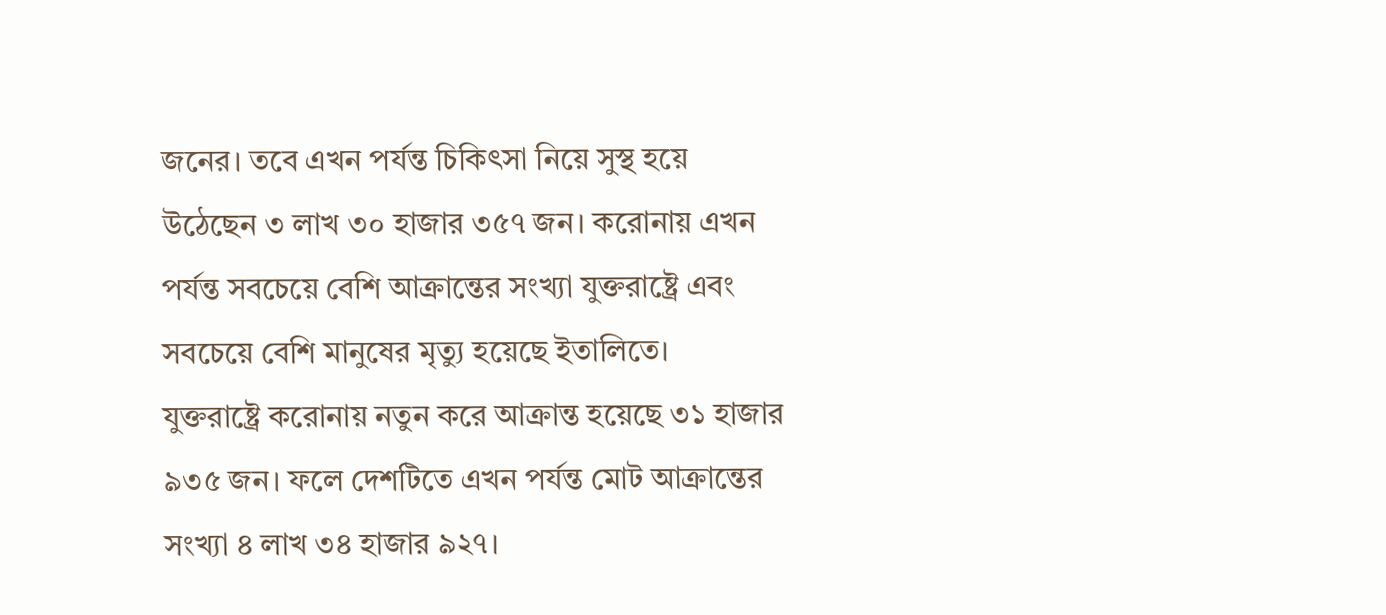জনের। তবে এখন পর্যন্ত চিকিৎসা নিয়ে সুস্থ হয়ে উঠেছেন ৩ লাখ ৩০ হাজার ৩৫৭ জন। করোনায় এখন পর্যন্ত সবচেয়ে বেশি আক্রান্তের সংখ্যা যুক্তরাষ্ট্রে এবং সবচেয়ে বেশি মানুষের মৃত্যু হয়েছে ইতালিতে।
যুক্তরাষ্ট্রে করোনায় নতুন করে আক্রান্ত হয়েছে ৩১ হাজার ৯৩৫ জন। ফলে দেশটিতে এখন পর্যন্ত মোট আক্রান্তের সংখ্যা ৪ লাখ ৩৪ হাজার ৯২৭।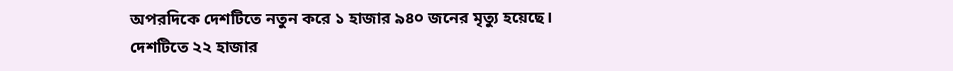অপরদিকে দেশটিতে নতুন করে ১ হাজার ৯৪০ জনের মৃত্যু হয়েছে।
দেশটিতে ২২ হাজার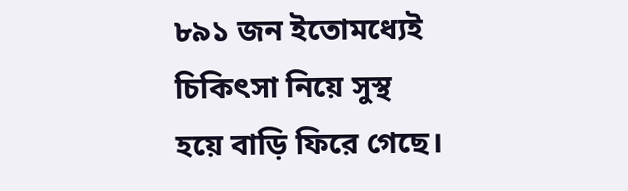৮৯১ জন ইতোমধ্যেই চিকিৎসা নিয়ে সুস্থ হয়ে বাড়ি ফিরে গেছে।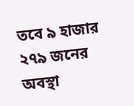তবে ৯ হাজার ২৭৯ জনের অবস্থা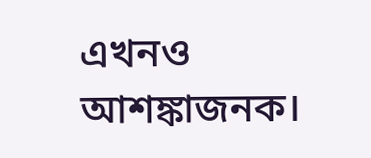এখনও আশঙ্কাজনক।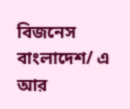বিজনেস বাংলাদেশ/ এ আর